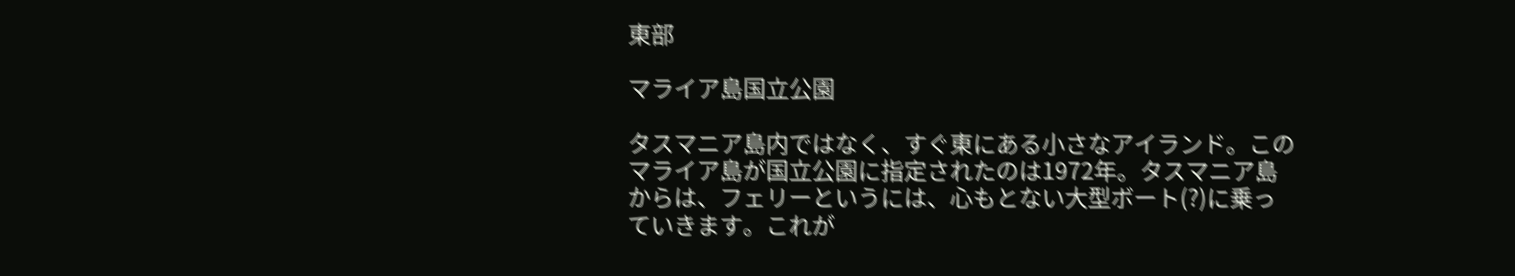東部

マライア島国立公園

タスマニア島内ではなく、すぐ東にある小さなアイランド。このマライア島が国立公園に指定されたのは1972年。タスマニア島からは、フェリーというには、心もとない大型ボート(?)に乗っていきます。これが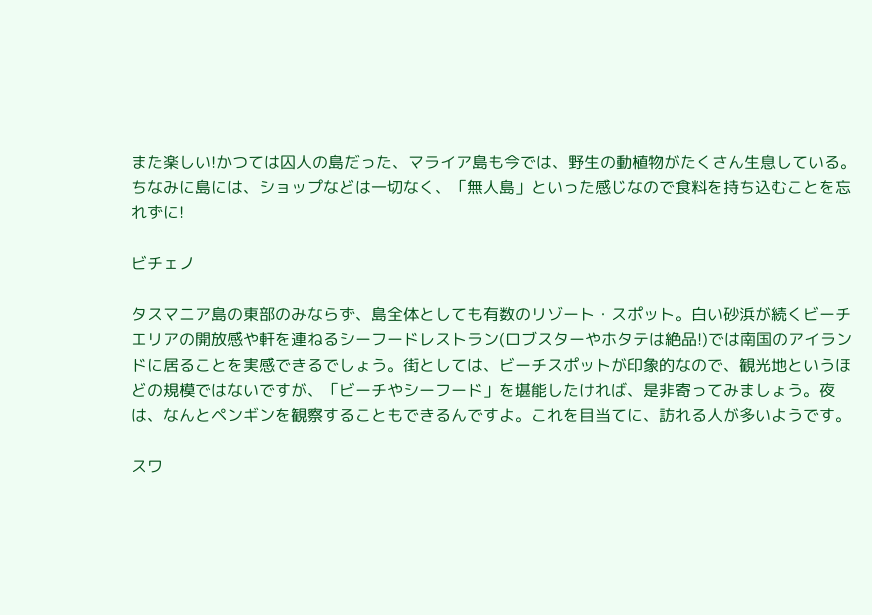また楽しい!かつては囚人の島だった、マライア島も今では、野生の動植物がたくさん生息している。ちなみに島には、ショップなどは一切なく、「無人島」といった感じなので食料を持ち込むことを忘れずに!

ビチェノ

タスマニア島の東部のみならず、島全体としても有数のリゾート・スポット。白い砂浜が続くビーチエリアの開放感や軒を連ねるシーフードレストラン(ロブスターやホタテは絶品!)では南国のアイランドに居ることを実感できるでしょう。街としては、ビーチスポットが印象的なので、観光地というほどの規模ではないですが、「ビーチやシーフード」を堪能したければ、是非寄ってみましょう。夜は、なんとペンギンを観察することもできるんですよ。これを目当てに、訪れる人が多いようです。

スワ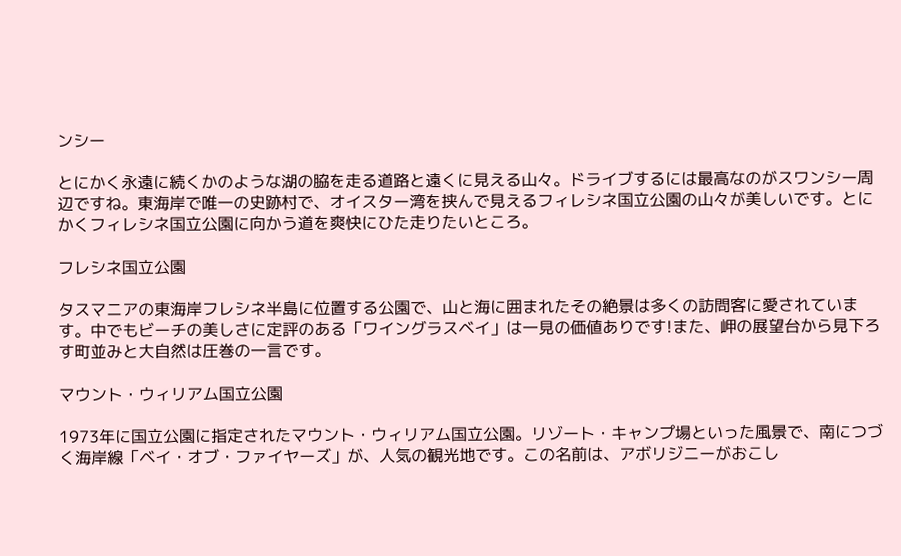ンシー

とにかく永遠に続くかのような湖の脇を走る道路と遠くに見える山々。ドライブするには最高なのがスワンシー周辺ですね。東海岸で唯一の史跡村で、オイスター湾を挟んで見えるフィレシネ国立公園の山々が美しいです。とにかくフィレシネ国立公園に向かう道を爽快にひた走りたいところ。

フレシネ国立公園

タスマニアの東海岸フレシネ半島に位置する公園で、山と海に囲まれたその絶景は多くの訪問客に愛されています。中でもビーチの美しさに定評のある「ワイングラスベイ」は一見の価値ありです!また、岬の展望台から見下ろす町並みと大自然は圧巻の一言です。

マウント・ウィリアム国立公園

1973年に国立公園に指定されたマウント・ウィリアム国立公園。リゾート・キャンプ場といった風景で、南につづく海岸線「ベイ・オブ・ファイヤーズ」が、人気の観光地です。この名前は、アボリジニーがおこし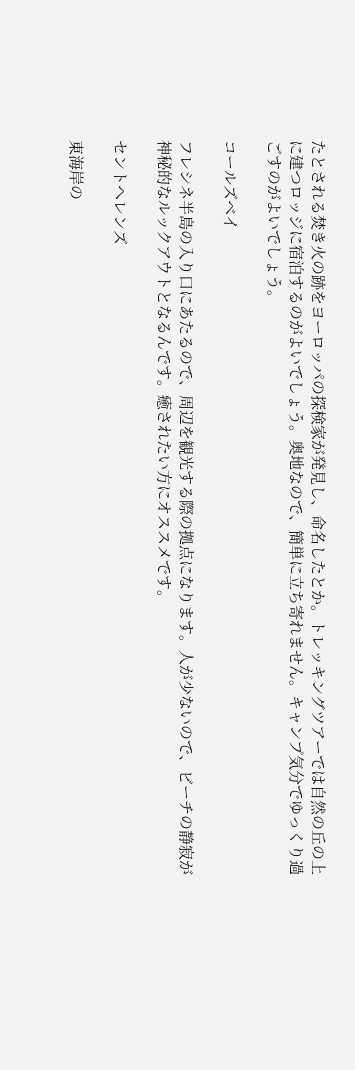たとされる焚き火の跡をヨーロッパの探検家が発見し、命名したとか。トレッキングツアーでは自然の丘の上に建つロッジに宿泊するのがよいでしょう。奥地なので、簡単に立ち寄れません。キャンプ気分でゆっくり過ごすのがよいでしょう。

コールズベイ

フレシネ半島の入り口にあたるので、周辺を観光する際の拠点になります。人が少ないので、ビーチの静寂が神秘的なルックアウトとなるんです。癒されたい方にオススメです。

セントへレンズ

東海岸の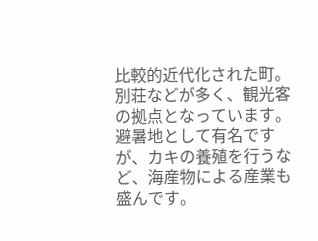比較的近代化された町。別荘などが多く、観光客の拠点となっています。避暑地として有名ですが、カキの養殖を行うなど、海産物による産業も盛んです。